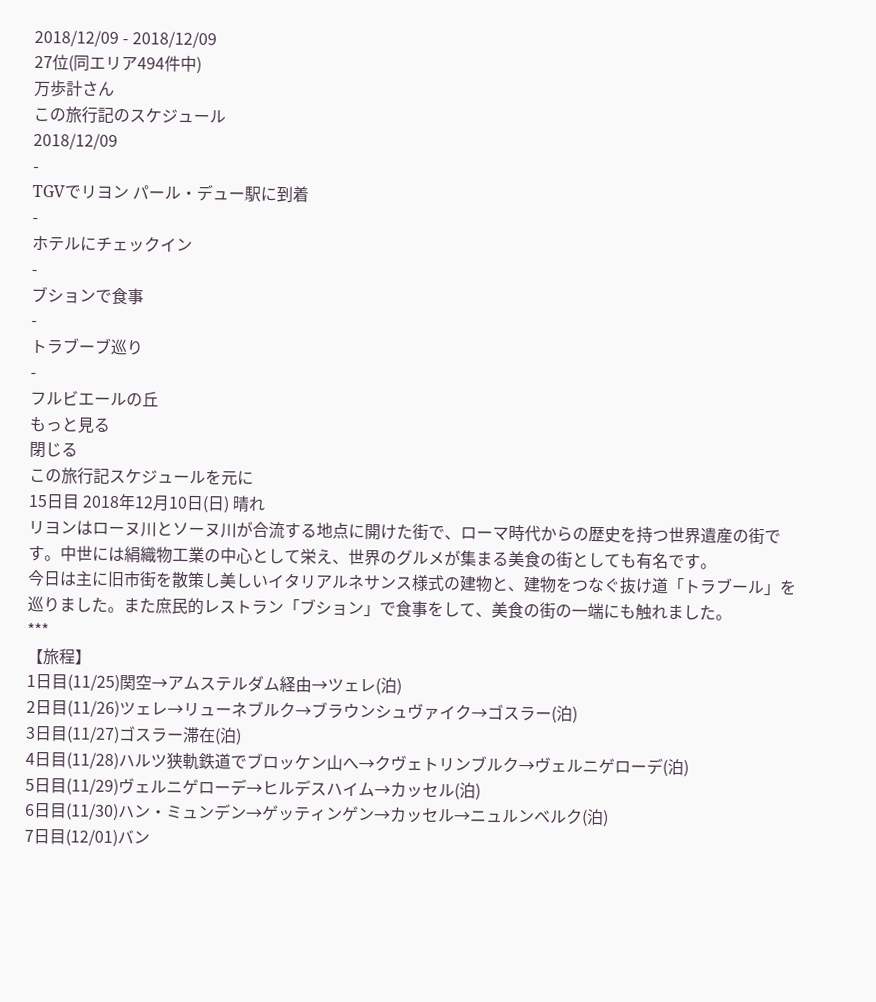2018/12/09 - 2018/12/09
27位(同エリア494件中)
万歩計さん
この旅行記のスケジュール
2018/12/09
-
TGVでリヨン パール・デュー駅に到着
-
ホテルにチェックイン
-
ブションで食事
-
トラブーブ巡り
-
フルビエールの丘
もっと見る
閉じる
この旅行記スケジュールを元に
15日目 2018年12月10日(日) 晴れ
リヨンはローヌ川とソーヌ川が合流する地点に開けた街で、ローマ時代からの歴史を持つ世界遺産の街です。中世には絹織物工業の中心として栄え、世界のグルメが集まる美食の街としても有名です。
今日は主に旧市街を散策し美しいイタリアルネサンス様式の建物と、建物をつなぐ抜け道「トラブール」を巡りました。また庶民的レストラン「ブション」で食事をして、美食の街の一端にも触れました。
***
【旅程】
1日目(11/25)関空→アムステルダム経由→ツェレ(泊)
2日目(11/26)ツェレ→リューネブルク→ブラウンシュヴァイク→ゴスラー(泊)
3日目(11/27)ゴスラー滞在(泊)
4日目(11/28)ハルツ狭軌鉄道でブロッケン山へ→クヴェトリンブルク→ヴェルニゲローデ(泊)
5日目(11/29)ヴェルニゲローデ→ヒルデスハイム→カッセル(泊)
6日目(11/30)ハン・ミュンデン→ゲッティンゲン→カッセル→ニュルンベルク(泊)
7日目(12/01)バン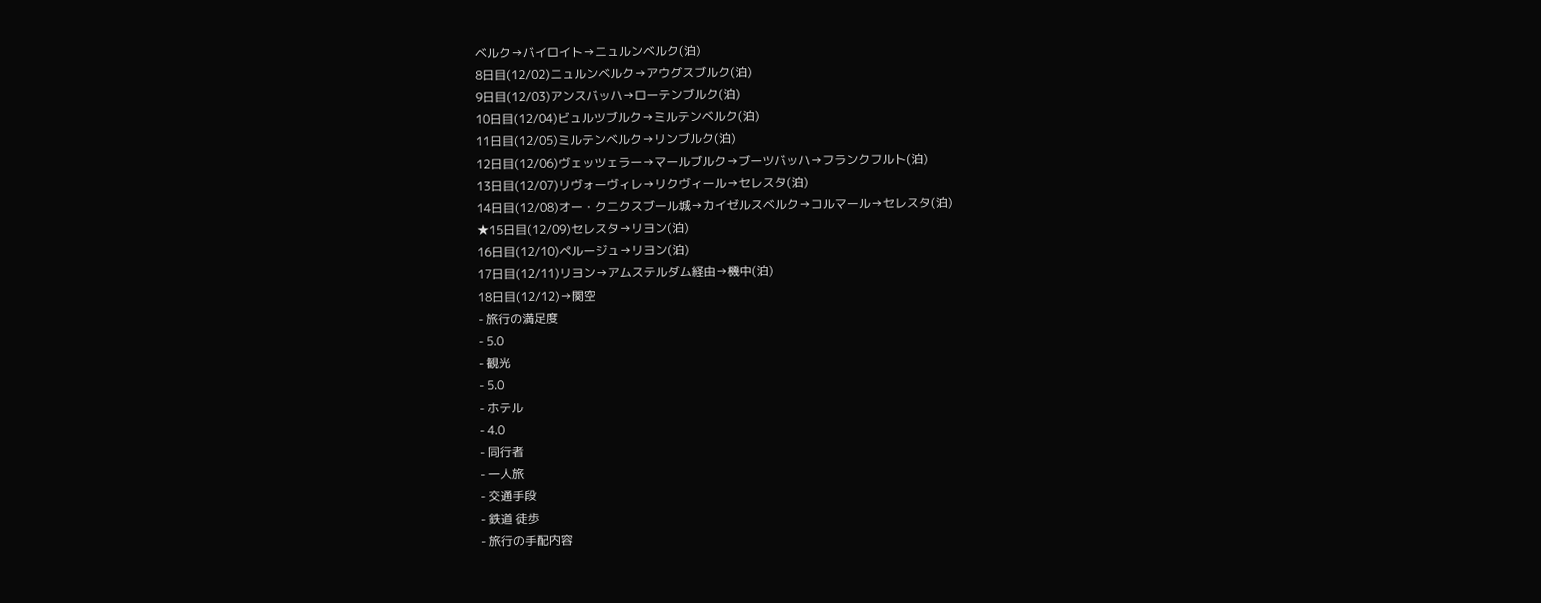ベルク→バイロイト→ニュルンベルク(泊)
8日目(12/02)ニュルンベルク→アウグスブルク(泊)
9日目(12/03)アンスバッハ→ローテンブルク(泊)
10日目(12/04)ビュルツブルク→ミルテンベルク(泊)
11日目(12/05)ミルテンベルク→リンブルク(泊)
12日目(12/06)ヴェッツェラー→マールブルク→ブーツバッハ→フランクフルト(泊)
13日目(12/07)リヴォーヴィレ→リクヴィール→セレスタ(泊)
14日目(12/08)オー・クニクスブール城→カイゼルスベルク→コルマール→セレスタ(泊)
★15日目(12/09)セレスタ→リヨン(泊)
16日目(12/10)ペルージュ→リヨン(泊)
17日目(12/11)リヨン→アムステルダム経由→機中(泊)
18日目(12/12)→関空
- 旅行の満足度
- 5.0
- 観光
- 5.0
- ホテル
- 4.0
- 同行者
- 一人旅
- 交通手段
- 鉄道 徒歩
- 旅行の手配内容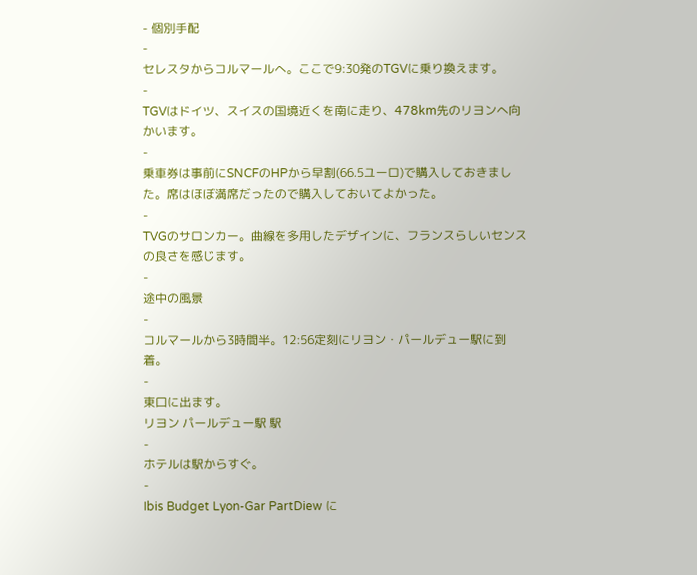- 個別手配
-
セレスタからコルマールへ。ここで9:30発のTGVに乗り換えます。
-
TGVはドイツ、スイスの国境近くを南に走り、478km先のリヨンへ向かいます。
-
乗車券は事前にSNCFのHPから早割(66.5ユーロ)で購入しておきました。席はほぼ満席だったので購入しておいてよかった。
-
TVGのサロンカー。曲線を多用したデザインに、フランスらしいセンスの良さを感じます。
-
途中の風景
-
コルマールから3時間半。12:56定刻にリヨン・パールデュー駅に到着。
-
東口に出ます。
リヨン パールデュー駅 駅
-
ホテルは駅からすぐ。
-
Ibis Budget Lyon-Gar PartDiew に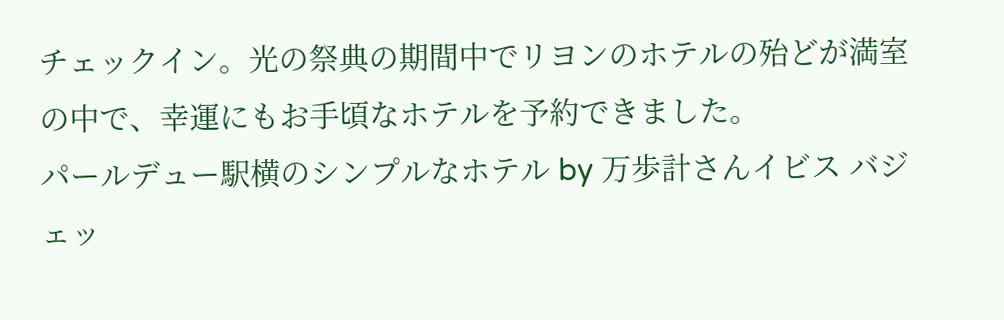チェックイン。光の祭典の期間中でリヨンのホテルの殆どが満室の中で、幸運にもお手頃なホテルを予約できました。
パールデュー駅横のシンプルなホテル by 万歩計さんイビス バジェッ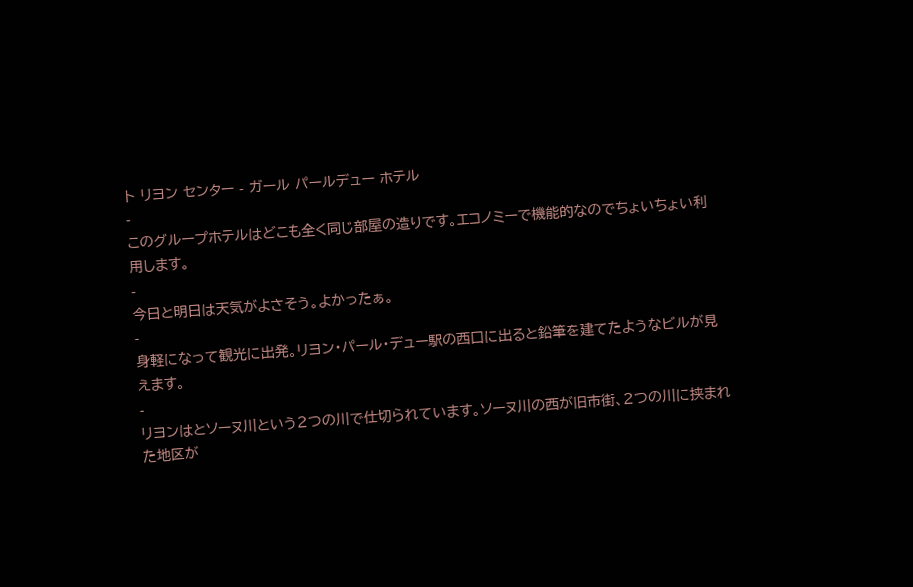ト リヨン センター - ガール パールデュー ホテル
-
このグループホテルはどこも全く同じ部屋の造りです。エコノミーで機能的なのでちょいちょい利用します。
-
今日と明日は天気がよさそう。よかったぁ。
-
身軽になって観光に出発。リヨン・パール・デュー駅の西口に出ると鉛筆を建てたようなビルが見えます。
-
リヨンはとソーヌ川という2つの川で仕切られています。ソーヌ川の西が旧市街、2つの川に挟まれた地区が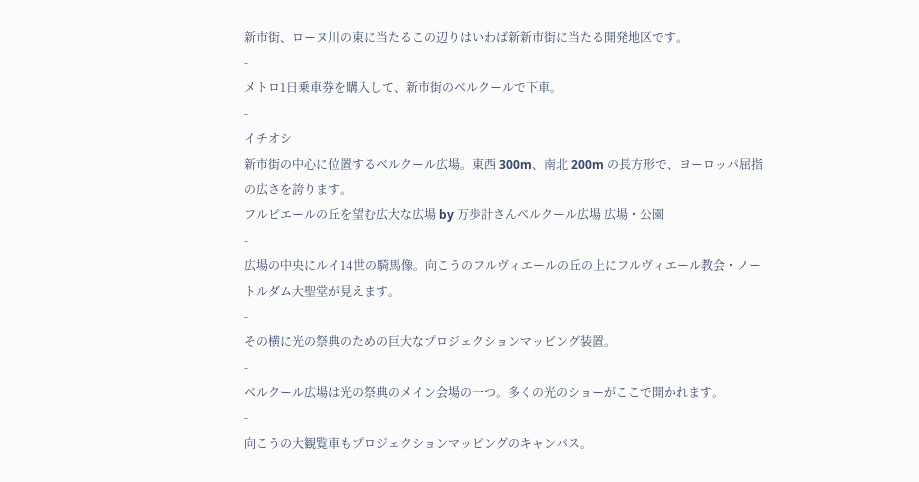新市街、ローヌ川の東に当たるこの辺りはいわば新新市街に当たる開発地区です。
-
メトロ1日乗車券を購入して、新市街のベルクールで下車。
-
イチオシ
新市街の中心に位置するベルクール広場。東西 300m、南北 200m の長方形で、ヨーロッパ屈指の広さを誇ります。
フルビエールの丘を望む広大な広場 by 万歩計さんベルクール広場 広場・公園
-
広場の中央にルイ14世の騎馬像。向こうのフルヴィエールの丘の上にフルヴィエール教会・ノートルダム大聖堂が見えます。
-
その横に光の祭典のための巨大なプロジェクションマッピング装置。
-
ベルクール広場は光の祭典のメイン会場の一つ。多くの光のショーがここで開かれます。
-
向こうの大観覧車もプロジェクションマッピングのキャンバス。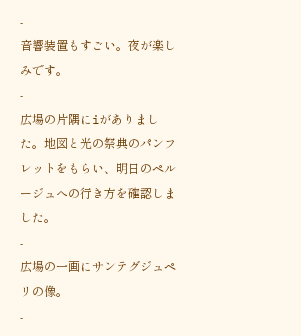-
音響装置もすごい。夜が楽しみです。
-
広場の片隅にiがありました。地図と光の祭典のパンフレットをもらい、明日のペルージュへの行き方を確認しました。
-
広場の一画にサンテグジュペリの像。
-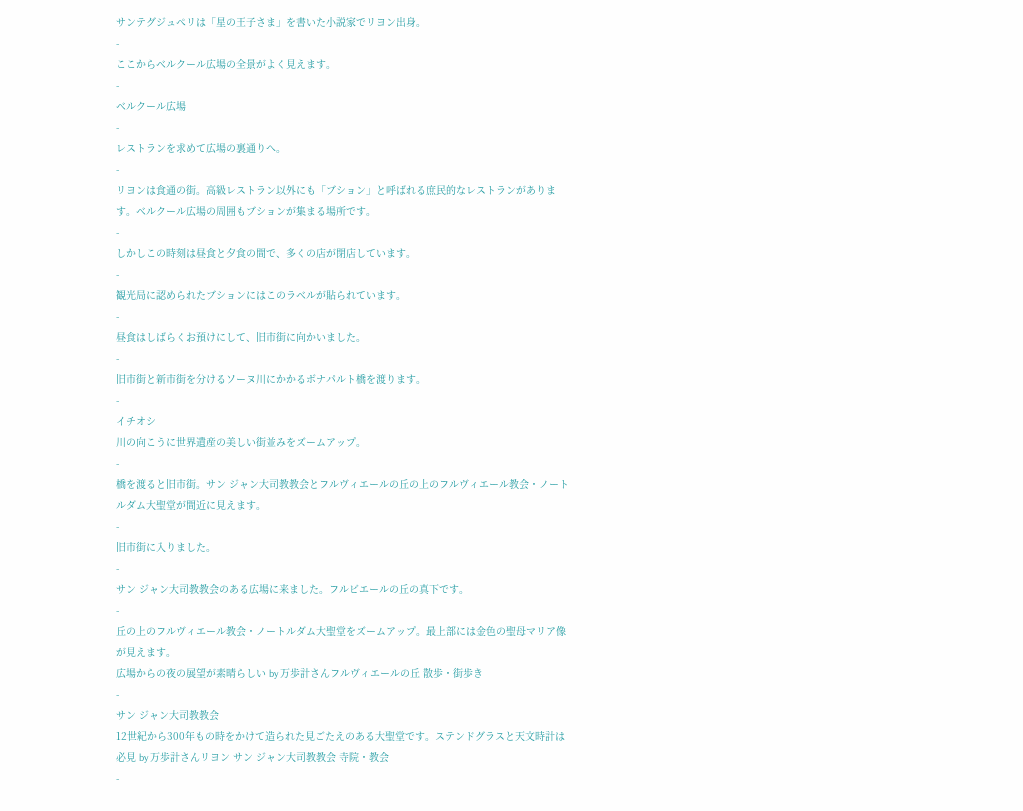サンテグジュペリは「星の王子さま」を書いた小説家でリヨン出身。
-
ここからベルクール広場の全景がよく見えます。
-
ベルクール広場
-
レストランを求めて広場の裏通りへ。
-
リヨンは食通の街。高級レストラン以外にも「ブション」と呼ばれる庶民的なレストランがあります。ベルクール広場の周囲もブションが集まる場所です。
-
しかしこの時刻は昼食と夕食の間で、多くの店が閉店しています。
-
観光局に認められたブションにはこのラベルが貼られています。
-
昼食はしばらくお預けにして、旧市街に向かいました。
-
旧市街と新市街を分けるソーヌ川にかかるボナパルト橋を渡ります。
-
イチオシ
川の向こうに世界遺産の美しい街並みをズームアップ。
-
橋を渡ると旧市街。サン ジャン大司教教会とフルヴィエールの丘の上のフルヴィエール教会・ノートルダム大聖堂が間近に見えます。
-
旧市街に入りました。
-
サン ジャン大司教教会のある広場に来ました。フルビエールの丘の真下です。
-
丘の上のフルヴィエール教会・ノートルダム大聖堂をズームアップ。最上部には金色の聖母マリア像が見えます。
広場からの夜の展望が素晴らしい by 万歩計さんフルヴィエールの丘 散歩・街歩き
-
サン ジャン大司教教会
12世紀から300年もの時をかけて造られた見ごたえのある大聖堂です。ステンドグラスと天文時計は必見 by 万歩計さんリヨン サン ジャン大司教教会 寺院・教会
-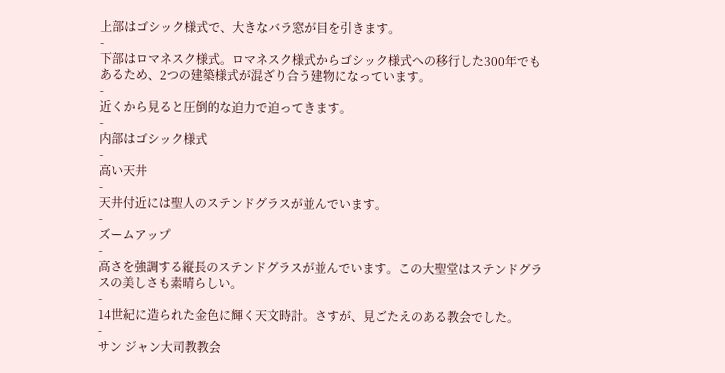上部はゴシック様式で、大きなバラ窓が目を引きます。
-
下部はロマネスク様式。ロマネスク様式からゴシック様式への移行した300年でもあるため、2つの建築様式が混ざり合う建物になっています。
-
近くから見ると圧倒的な迫力で迫ってきます。
-
内部はゴシック様式
-
高い天井
-
天井付近には聖人のステンドグラスが並んでいます。
-
ズームアップ
-
高さを強調する縦長のステンドグラスが並んでいます。この大聖堂はステンドグラスの美しさも素晴らしい。
-
14世紀に造られた金色に輝く天文時計。さすが、見ごたえのある教会でした。
-
サン ジャン大司教教会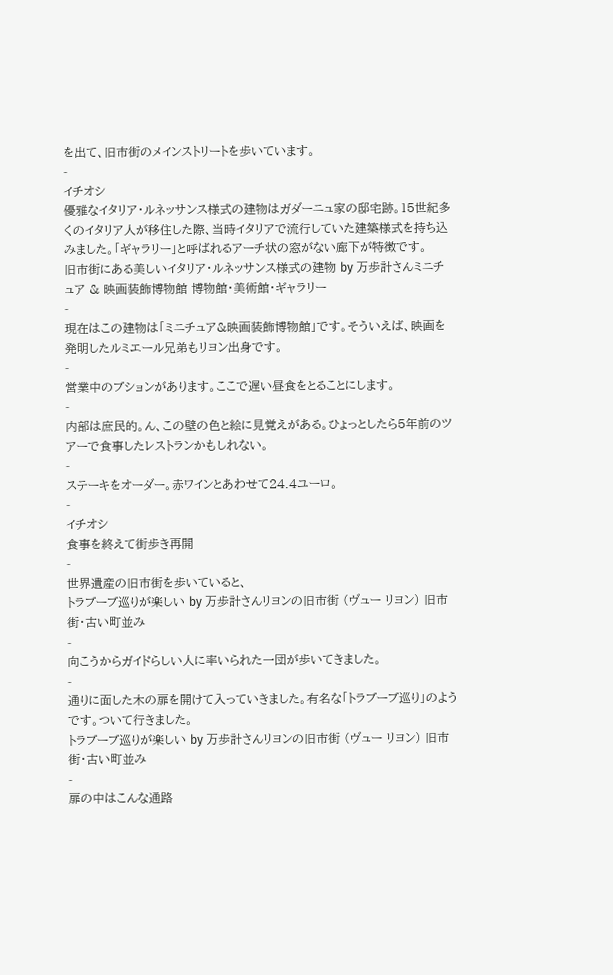を出て、旧市街のメインストリートを歩いています。
-
イチオシ
優雅なイタリア・ルネッサンス様式の建物はガダーニュ家の邸宅跡。15世紀多くのイタリア人が移住した際、当時イタリアで流行していた建築様式を持ち込みました。「ギャラリー」と呼ばれるアーチ状の窓がない廊下が特徴です。
旧市街にある美しいイタリア・ルネッサンス様式の建物 by 万歩計さんミニチュア & 映画装飾博物館 博物館・美術館・ギャラリー
-
現在はこの建物は「ミニチュア&映画装飾博物館」です。そういえば、映画を発明したルミエール兄弟もリヨン出身です。
-
営業中のブションがあります。ここで遅い昼食をとることにします。
-
内部は庶民的。ん、この壁の色と絵に見覚えがある。ひょっとしたら5年前のツアーで食事したレストランかもしれない。
-
ステーキをオーダー。赤ワインとあわせて24.4ユーロ。
-
イチオシ
食事を終えて街歩き再開
-
世界遺産の旧市街を歩いていると、
トラブーブ巡りが楽しい by 万歩計さんリヨンの旧市街 (ヴュー リヨン) 旧市街・古い町並み
-
向こうからガイドらしい人に率いられた一団が歩いてきました。
-
通りに面した木の扉を開けて入っていきました。有名な「トラブーブ巡り」のようです。ついて行きました。
トラブーブ巡りが楽しい by 万歩計さんリヨンの旧市街 (ヴュー リヨン) 旧市街・古い町並み
-
扉の中はこんな通路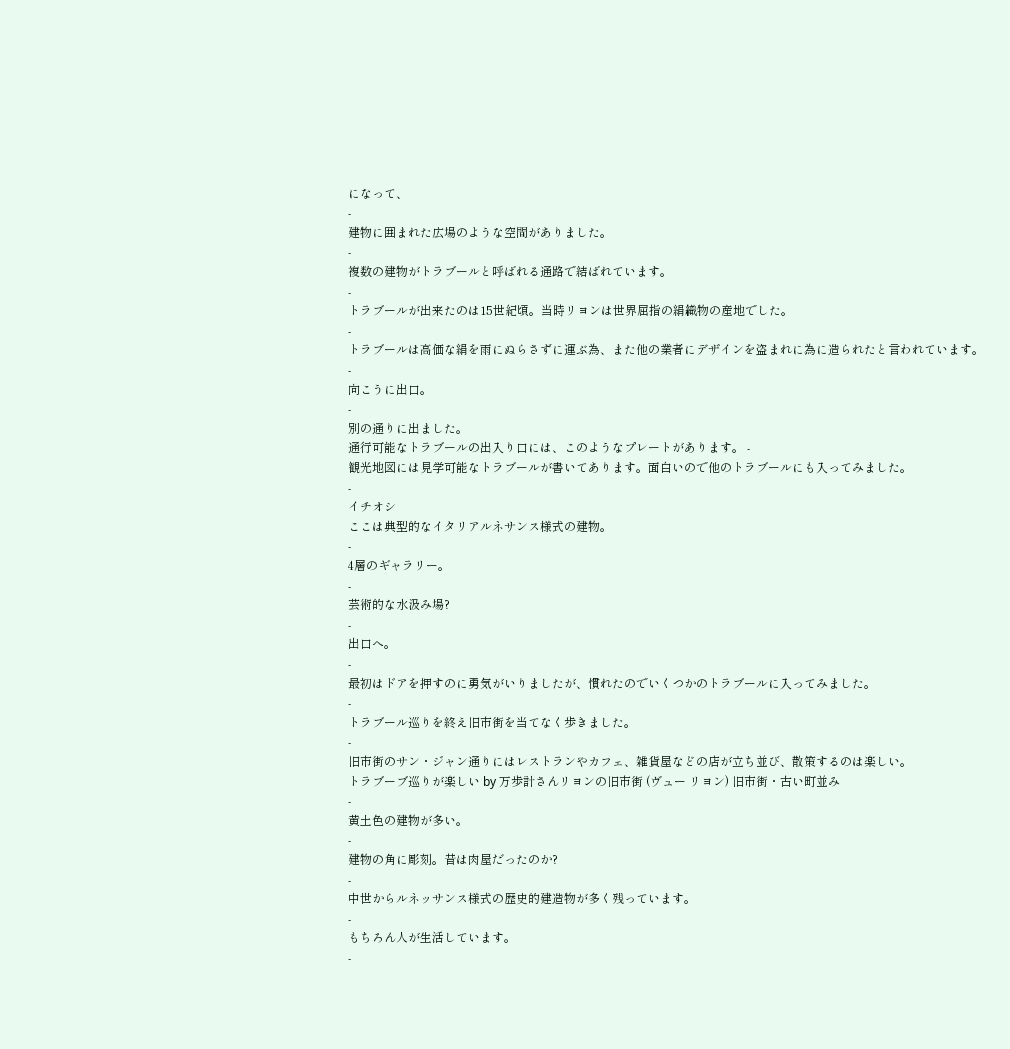になって、
-
建物に囲まれた広場のような空間がありました。
-
複数の建物がトラブールと呼ばれる通路で結ばれています。
-
トラブールが出来たのは15世紀頃。当時リヨンは世界屈指の絹織物の産地でした。
-
トラブールは高価な絹を雨にぬらさずに運ぶ為、また他の業者にデザインを盗まれに為に造られたと言われています。
-
向こうに出口。
-
別の通りに出ました。
通行可能なトラブールの出入り口には、このようなプレートがあります。 -
観光地図には見学可能なトラブールが書いてあります。面白いので他のトラブールにも入ってみました。
-
イチオシ
ここは典型的なイタリアルネサンス様式の建物。
-
4層のギャラリー。
-
芸術的な水汲み場?
-
出口へ。
-
最初はドアを押すのに勇気がいりましたが、慣れたのでいくつかのトラブールに入ってみました。
-
トラブール巡りを終え旧市街を当てなく歩きました。
-
旧市街のサン・ジャン通りにはレストランやカフェ、雑貨屋などの店が立ち並び、散策するのは楽しい。
トラブーブ巡りが楽しい by 万歩計さんリヨンの旧市街 (ヴュー リヨン) 旧市街・古い町並み
-
黄土色の建物が多い。
-
建物の角に彫刻。昔は肉屋だったのか?
-
中世からルネッサンス様式の歴史的建造物が多く残っています。
-
もちろん人が生活しています。
-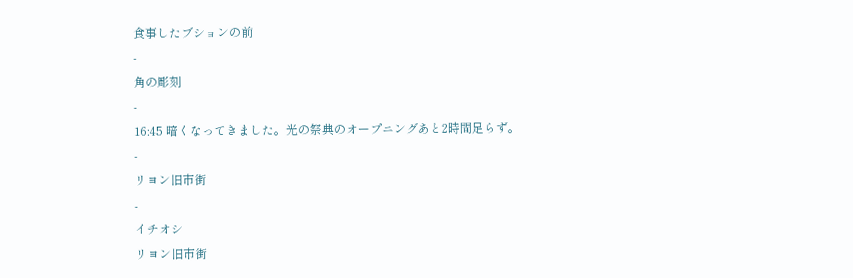食事したブションの前
-
角の彫刻
-
16:45 暗くなってきました。光の祭典のオープニングあと2時間足らず。
-
リヨン旧市街
-
イチオシ
リヨン旧市街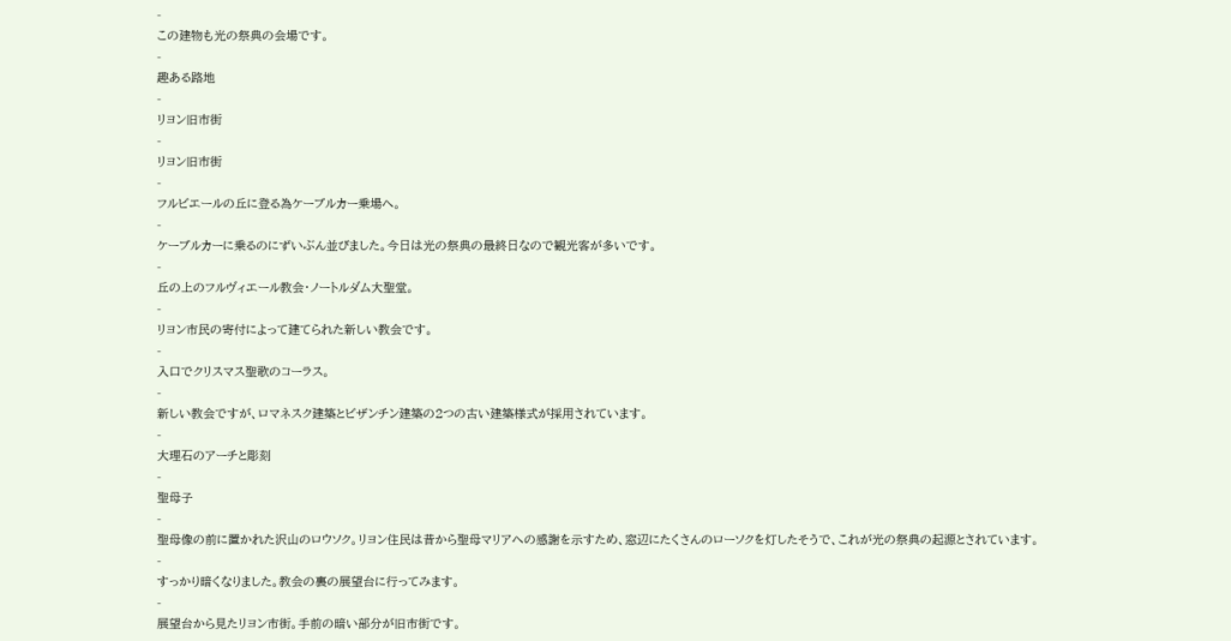-
この建物も光の祭典の会場です。
-
趣ある路地
-
リヨン旧市街
-
リヨン旧市街
-
フルビエールの丘に登る為ケーブルカー乗場へ。
-
ケーブルカーに乗るのにずいぶん並びました。今日は光の祭典の最終日なので観光客が多いです。
-
丘の上のフルヴィエール教会・ノートルダム大聖堂。
-
リヨン市民の寄付によって建てられた新しい教会です。
-
入口でクリスマス聖歌のコーラス。
-
新しい教会ですが、ロマネスク建築とビザンチン建築の2つの古い建築様式が採用されています。
-
大理石のアーチと彫刻
-
聖母子
-
聖母像の前に置かれた沢山のロウソク。リヨン住民は昔から聖母マリアへの感謝を示すため、窓辺にたくさんのローソクを灯したそうで、これが光の祭典の起源とされています。
-
すっかり暗くなりました。教会の裏の展望台に行ってみます。
-
展望台から見たリヨン市街。手前の暗い部分が旧市街です。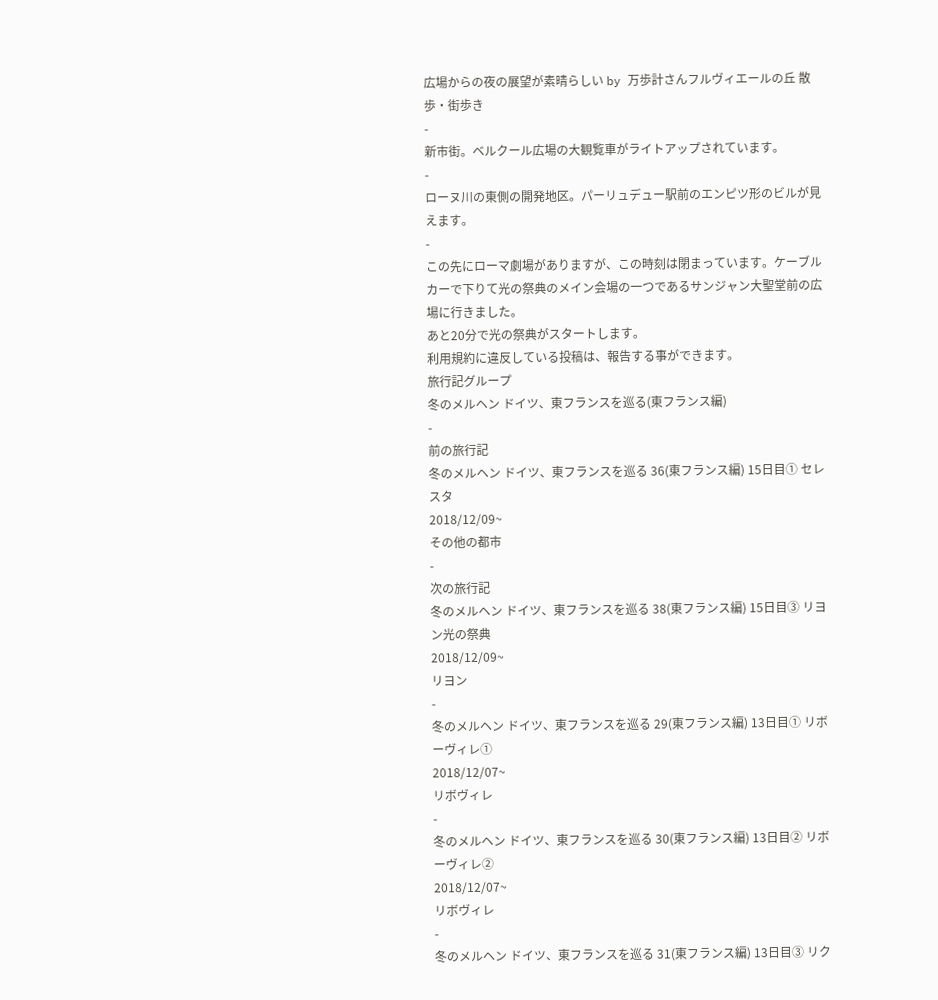広場からの夜の展望が素晴らしい by 万歩計さんフルヴィエールの丘 散歩・街歩き
-
新市街。ベルクール広場の大観覧車がライトアップされています。
-
ローヌ川の東側の開発地区。パーリュデュー駅前のエンピツ形のビルが見えます。
-
この先にローマ劇場がありますが、この時刻は閉まっています。ケーブルカーで下りて光の祭典のメイン会場の一つであるサンジャン大聖堂前の広場に行きました。
あと20分で光の祭典がスタートします。
利用規約に違反している投稿は、報告する事ができます。
旅行記グループ
冬のメルヘン ドイツ、東フランスを巡る(東フランス編)
-
前の旅行記
冬のメルヘン ドイツ、東フランスを巡る 36(東フランス編) 15日目① セレスタ
2018/12/09~
その他の都市
-
次の旅行記
冬のメルヘン ドイツ、東フランスを巡る 38(東フランス編) 15日目③ リヨン光の祭典
2018/12/09~
リヨン
-
冬のメルヘン ドイツ、東フランスを巡る 29(東フランス編) 13日目① リボーヴィレ①
2018/12/07~
リボヴィレ
-
冬のメルヘン ドイツ、東フランスを巡る 30(東フランス編) 13日目② リボーヴィレ②
2018/12/07~
リボヴィレ
-
冬のメルヘン ドイツ、東フランスを巡る 31(東フランス編) 13日目③ リク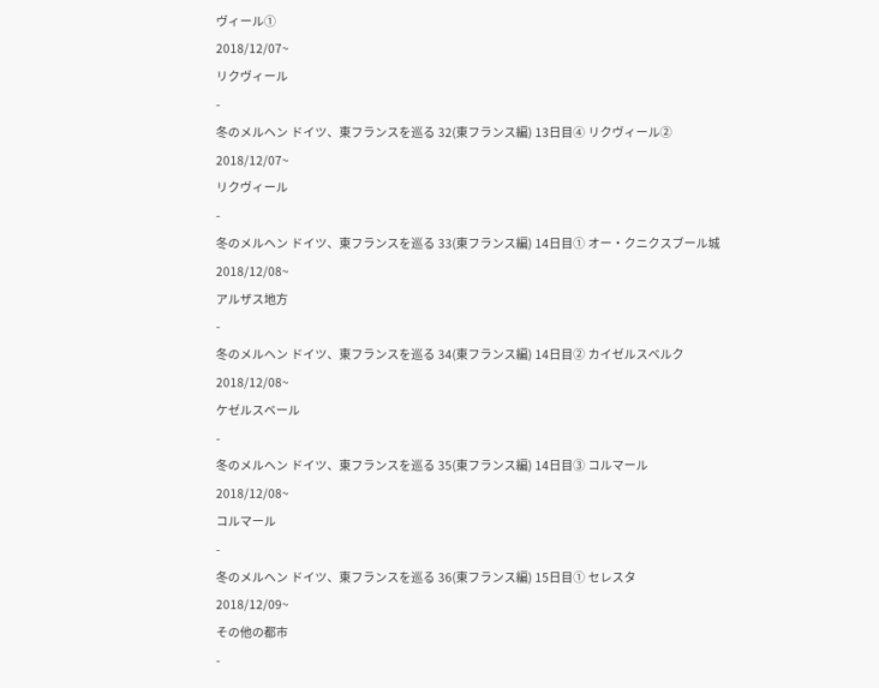ヴィール①
2018/12/07~
リクヴィール
-
冬のメルヘン ドイツ、東フランスを巡る 32(東フランス編) 13日目④ リクヴィール②
2018/12/07~
リクヴィール
-
冬のメルヘン ドイツ、東フランスを巡る 33(東フランス編) 14日目① オー・クニクスブール城
2018/12/08~
アルザス地方
-
冬のメルヘン ドイツ、東フランスを巡る 34(東フランス編) 14日目② カイゼルスベルク
2018/12/08~
ケゼルスベール
-
冬のメルヘン ドイツ、東フランスを巡る 35(東フランス編) 14日目③ コルマール
2018/12/08~
コルマール
-
冬のメルヘン ドイツ、東フランスを巡る 36(東フランス編) 15日目① セレスタ
2018/12/09~
その他の都市
-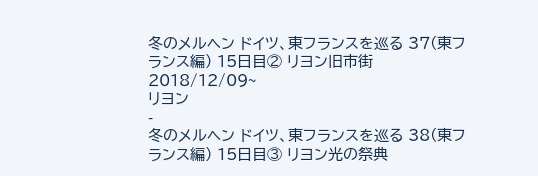冬のメルヘン ドイツ、東フランスを巡る 37(東フランス編) 15日目② リヨン旧市街
2018/12/09~
リヨン
-
冬のメルヘン ドイツ、東フランスを巡る 38(東フランス編) 15日目③ リヨン光の祭典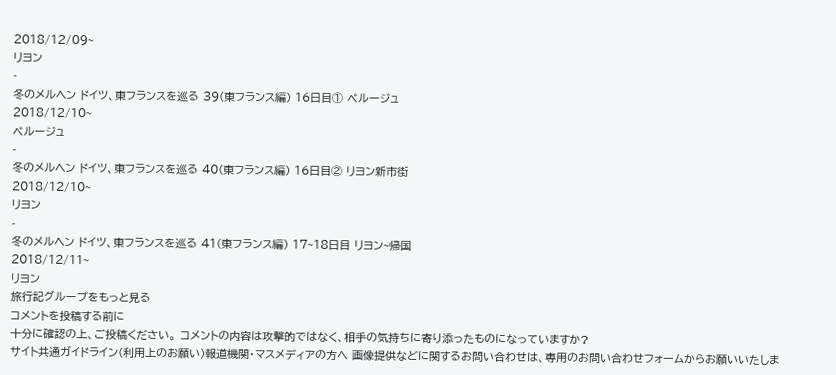2018/12/09~
リヨン
-
冬のメルヘン ドイツ、東フランスを巡る 39(東フランス編) 16日目① ペルージュ
2018/12/10~
ペルージュ
-
冬のメルヘン ドイツ、東フランスを巡る 40(東フランス編) 16日目② リヨン新市街
2018/12/10~
リヨン
-
冬のメルヘン ドイツ、東フランスを巡る 41(東フランス編) 17~18日目 リヨン~帰国
2018/12/11~
リヨン
旅行記グループをもっと見る
コメントを投稿する前に
十分に確認の上、ご投稿ください。 コメントの内容は攻撃的ではなく、相手の気持ちに寄り添ったものになっていますか?
サイト共通ガイドライン(利用上のお願い)報道機関・マスメディアの方へ 画像提供などに関するお問い合わせは、専用のお問い合わせフォームからお願いいたしま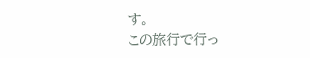す。
この旅行で行っ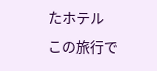たホテル
この旅行で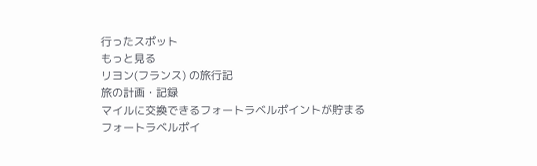行ったスポット
もっと見る
リヨン(フランス) の旅行記
旅の計画・記録
マイルに交換できるフォートラベルポイントが貯まる
フォートラベルポイ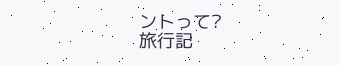ントって?
旅行記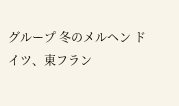グループ 冬のメルヘン ドイツ、東フラン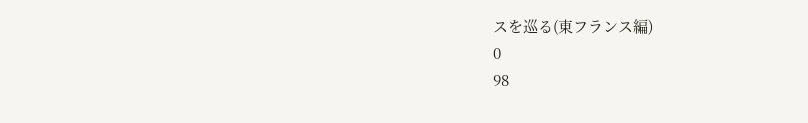スを巡る(東フランス編)
0
98